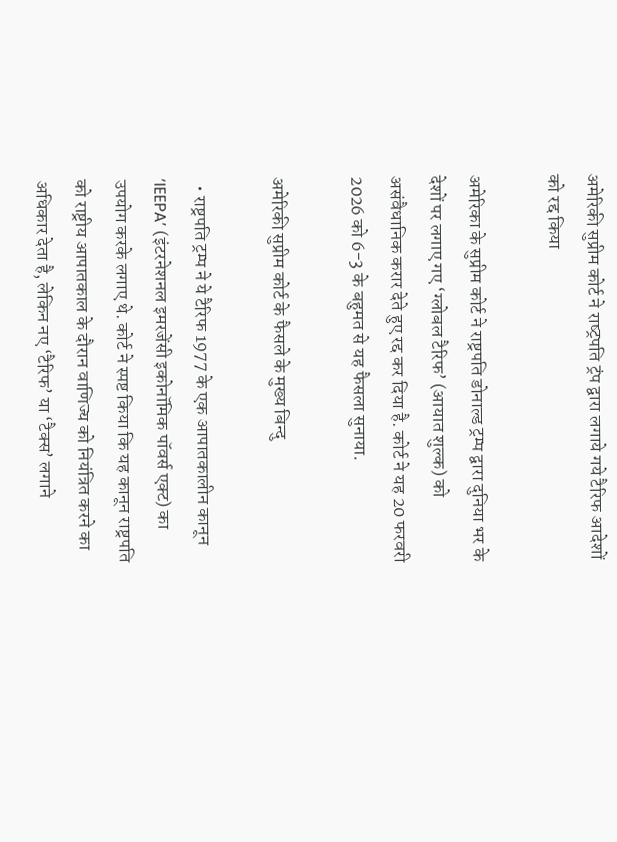अमेरिकी सुप्रीम कोर्ट ने राष्‍ट्रपति ट्रंप द्वारा लगाये गये टैरिफ आदेशों को रद्द किया

अमेरिका के सुप्रीम कोर्ट ने राष्ट्रपति डोनाल्ड ट्रम्प द्वारा दुनिया भर के देशों पर लगाए गए ‘ग्लोबल टैरिफ’ (आयात शुल्क) को असंवैधानिक करार देते हुए रद्द कर दिया है. कोर्ट ने यह 20 फरवरी 2026 को 6-3 के बहुमत से यह फैसला सुनाया.

अमेरिकी सुप्रीम कोर्ट के फैसले के मुख्य बिन्दु

  • राष्ट्रपति ट्रम्प ने ये टैरिफ 1977 के एक आपातकालीन कानून ‘IEEPA’ (इंटरनेशनल इमरजेंसी इकोनॉमिक पॉवर्स एक्ट) का उपयोग करके लगाए थे. कोर्ट ने स्पष्ट किया कि यह कानून राष्ट्रपति को राष्ट्रीय आपातकाल के दौरान वाणिज्य को नियंत्रित करने का अधिकार देता है, लेकिन नए ‘टैरिफ’ या ‘टैक्स’ लगाने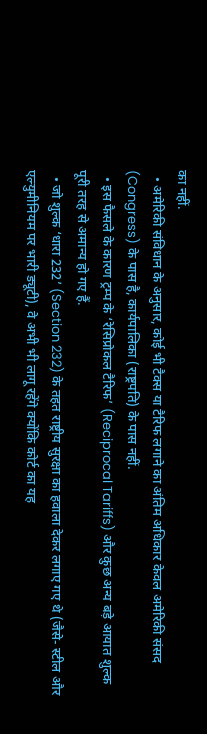का नहीं.
  • अमेरिकी संविधान के अनुसार, कोई भी टैक्स या टैरिफ लगाने का अंतिम अधिकार केवल अमेरिकी संसद (Congress) के पास है, कार्यपालिका (राष्ट्रपति) के पास नहीं.
  • इस फैसले के कारण ट्रम्प के ‘रेसिप्रोकल टैरिफ’ (Reciprocal Tariffs) और कुछ अन्य बड़े आयात शुल्क पूरी तरह से अमान्य हो गए हैं.
  • जो शुल्क ‘धारा 232’ (Section 232) के तहत राष्ट्रीय सुरक्षा का हवाला देकर लगाए गए थे (जैसे- स्टील और एल्युमीनियम पर भारी ड्यूटी), वे अभी भी लागू रहेंगे क्योंकि कोर्ट का यह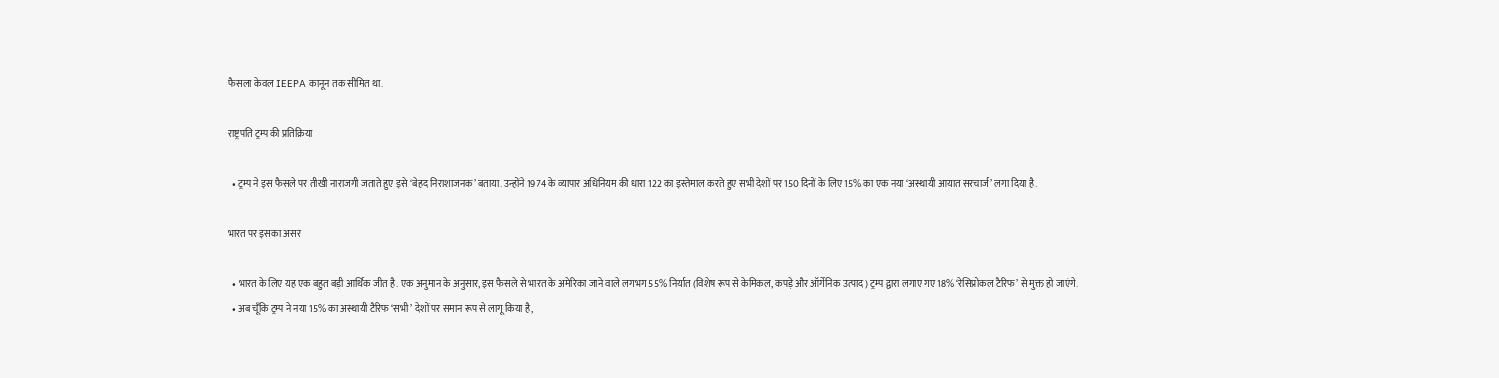फैसला केवल IEEPA कानून तक सीमित था.

राष्ट्रपति ट्रम्प की प्रतिक्रिया

  • ट्रम्प ने इस फैसले पर तीखी नाराजगी जताते हुए इसे ‘बेहद निराशाजनक’ बताया. उन्होंने 1974 के व्यापार अधिनियम की धारा 122 का इस्तेमाल करते हुए सभी देशों पर 150 दिनों के लिए 15% का एक नया ‘अस्थायी आयात सरचार्ज’ लगा दिया है.

भारत पर इसका असर

  • भारत के लिए यह एक बहुत बड़ी आर्थिक जीत है. एक अनुमान के अनुसार, इस फैसले से भारत के अमेरिका जाने वाले लगभग 55% निर्यात (विशेष रूप से केमिकल, कपड़े और ऑर्गेनिक उत्पाद) ट्रम्प द्वारा लगाए गए 18% ‘रेसिप्रोकल टैरिफ’ से मुक्त हो जाएंगे.
  • अब चूँकि ट्रम्प ने नया 15% का अस्थायी टैरिफ ‘सभी’ देशों पर समान रूप से लागू किया है,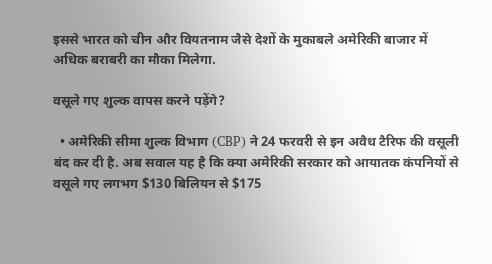इससे भारत को चीन और वियतनाम जैसे देशों के मुकाबले अमेरिकी बाजार में अधिक बराबरी का मौका मिलेगा.

वसूले गए शुल्क वापस करने पड़ेंगे?

  • अमेरिकी सीमा शुल्क विभाग (CBP) ने 24 फरवरी से इन अवैध टैरिफ की वसूली बंद कर दी है. अब सवाल यह है कि क्या अमेरिकी सरकार को आयातक कंपनियों से वसूले गए लगभग $130 बिलियन से $175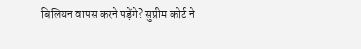बिलियन वापस करने पड़ेंगे? सुप्रीम कोर्ट ने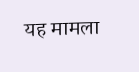यह मामला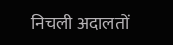निचली अदालतों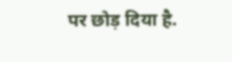पर छोड़ दिया है.